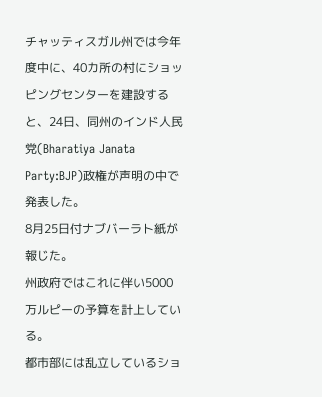チャッティスガル州では今年度中に、40カ所の村にショッピングセンターを建設すると、24日、同州のインド人民党(Bharatiya Janata Party:BJP)政権が声明の中で発表した。
8月25日付ナブバーラト紙が報じた。
州政府ではこれに伴い5000万ルピーの予算を計上している。
都市部には乱立しているショ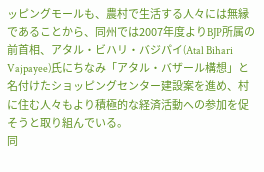ッピングモールも、農村で生活する人々には無縁であることから、同州では2007年度よりBJP所属の前首相、アタル・ビハリ・バジパイ(Atal Bihari Vajpayee)氏にちなみ「アタル・バザール構想」と名付けたショッピングセンター建設案を進め、村に住む人々もより積極的な経済活動への参加を促そうと取り組んでいる。
同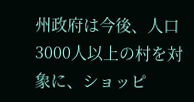州政府は今後、人口3000人以上の村を対象に、ショッピ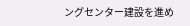ングセンター建設を進め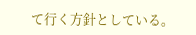て行く方針としている。